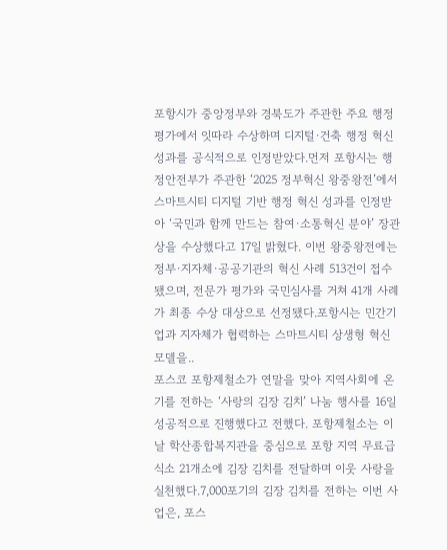포항시가 중앙정부와 경북도가 주관한 주요 행정 평가에서 잇따라 수상하며 디지털·건축 행정 혁신 성과를 공식적으로 인정받았다.먼저 포항시는 행정안전부가 주관한 ‘2025 정부혁신 왕중왕전’에서 스마트시티 디지털 기반 행정 혁신 성과를 인정받아 ‘국민과 함께 만드는 참여·소통혁신 분야’ 장관상을 수상했다고 17일 밝혔다. 이번 왕중왕전에는 정부·지자체·공공기관의 혁신 사례 513건이 접수됐으며, 전문가 평가와 국민심사를 거쳐 41개 사례가 최종 수상 대상으로 선정됐다.포항시는 민간기업과 지자체가 협력하는 스마트시티 상생형 혁신 모델을..
포스코 포항제철소가 연말을 맞아 지역사회에 온기를 전하는 ‘사랑의 김장 김치’ 나눔 행사를 16일 성공적으로 진행했다고 전했다. 포항제철소는 이날 학산종합복지관을 중심으로 포항 지역 무료급식소 21개소에 김장 김치를 전달하며 이웃 사랑을 실천했다.7,000포기의 김장 김치를 전하는 이번 사업은, 포스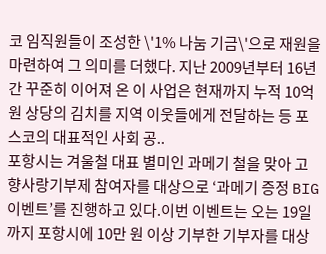코 임직원들이 조성한 \'1% 나눔 기금\'으로 재원을 마련하여 그 의미를 더했다. 지난 2009년부터 16년간 꾸준히 이어져 온 이 사업은 현재까지 누적 10억 원 상당의 김치를 지역 이웃들에게 전달하는 등 포스코의 대표적인 사회 공..
포항시는 겨울철 대표 별미인 과메기 철을 맞아 고향사랑기부제 참여자를 대상으로 ‘과메기 증정 BIG 이벤트’를 진행하고 있다.이번 이벤트는 오는 19일까지 포항시에 10만 원 이상 기부한 기부자를 대상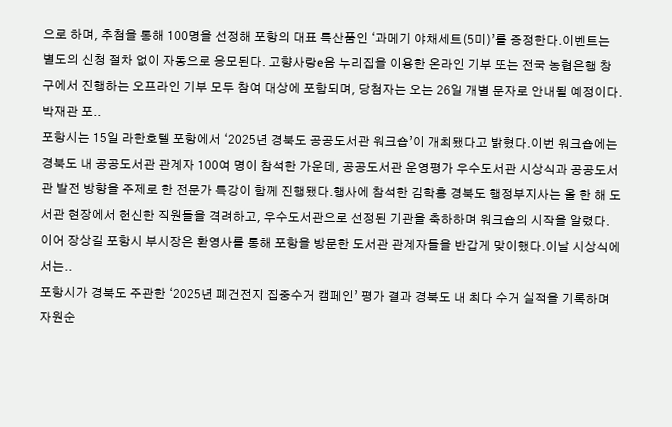으로 하며, 추첨을 통해 100명을 선정해 포항의 대표 특산품인 ‘과메기 야채세트(5미)’를 증정한다.이벤트는 별도의 신청 절차 없이 자동으로 응모된다. 고향사랑e음 누리집을 이용한 온라인 기부 또는 전국 농협은행 창구에서 진행하는 오프라인 기부 모두 참여 대상에 포함되며, 당첨자는 오는 26일 개별 문자로 안내될 예정이다.박재관 포..
포항시는 15일 라한호텔 포항에서 ‘2025년 경북도 공공도서관 워크숍’이 개최됐다고 밝혔다.이번 워크숍에는 경북도 내 공공도서관 관계자 100여 명이 참석한 가운데, 공공도서관 운영평가 우수도서관 시상식과 공공도서관 발전 방향을 주제로 한 전문가 특강이 함께 진행됐다.행사에 참석한 김학홍 경북도 행정부지사는 올 한 해 도서관 현장에서 헌신한 직원들을 격려하고, 우수도서관으로 선정된 기관을 축하하며 워크숍의 시작을 알렸다. 이어 장상길 포항시 부시장은 환영사를 통해 포항을 방문한 도서관 관계자들을 반갑게 맞이했다.이날 시상식에서는..
포항시가 경북도 주관한 ‘2025년 폐건전지 집중수거 캠페인’ 평가 결과 경북도 내 최다 수거 실적을 기록하며 자원순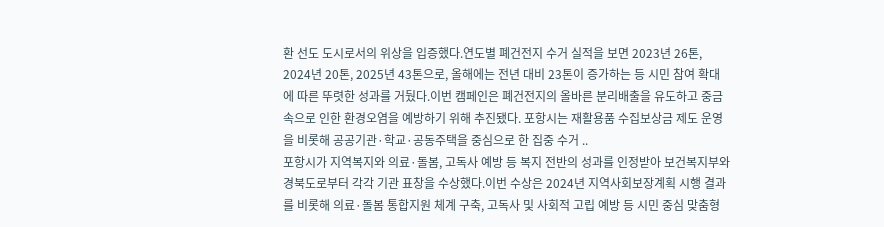환 선도 도시로서의 위상을 입증했다.연도별 폐건전지 수거 실적을 보면 2023년 26톤, 2024년 20톤, 2025년 43톤으로, 올해에는 전년 대비 23톤이 증가하는 등 시민 참여 확대에 따른 뚜렷한 성과를 거뒀다.이번 캠페인은 폐건전지의 올바른 분리배출을 유도하고 중금속으로 인한 환경오염을 예방하기 위해 추진됐다. 포항시는 재활용품 수집보상금 제도 운영을 비롯해 공공기관·학교·공동주택을 중심으로 한 집중 수거 ..
포항시가 지역복지와 의료·돌봄, 고독사 예방 등 복지 전반의 성과를 인정받아 보건복지부와 경북도로부터 각각 기관 표창을 수상했다.이번 수상은 2024년 지역사회보장계획 시행 결과를 비롯해 의료·돌봄 통합지원 체계 구축, 고독사 및 사회적 고립 예방 등 시민 중심 맞춤형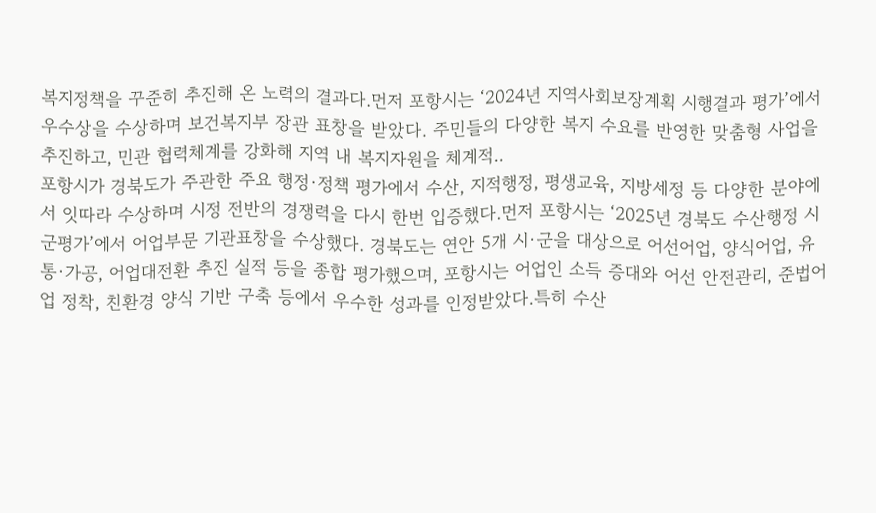복지정책을 꾸준히 추진해 온 노력의 결과다.먼저 포항시는 ‘2024년 지역사회보장계획 시행결과 평가’에서 우수상을 수상하며 보건복지부 장관 표창을 받았다. 주민들의 다양한 복지 수요를 반영한 맞춤형 사업을 추진하고, 민관 협력체계를 강화해 지역 내 복지자원을 체계적..
포항시가 경북도가 주관한 주요 행정·정책 평가에서 수산, 지적행정, 평생교육, 지방세정 등 다양한 분야에서 잇따라 수상하며 시정 전반의 경쟁력을 다시 한번 입증했다.먼저 포항시는 ‘2025년 경북도 수산행정 시군평가’에서 어업부문 기관표창을 수상했다. 경북도는 연안 5개 시·군을 대상으로 어선어업, 양식어업, 유통·가공, 어업대전환 추진 실적 등을 종합 평가했으며, 포항시는 어업인 소득 증대와 어선 안전관리, 준법어업 정착, 친환경 양식 기반 구축 등에서 우수한 성과를 인정받았다.특히 수산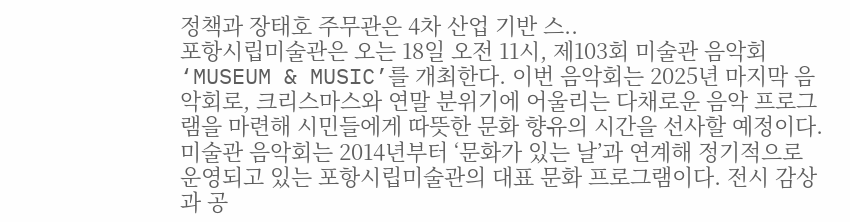정책과 장태호 주무관은 4차 산업 기반 스..
포항시립미술관은 오는 18일 오전 11시, 제103회 미술관 음악회 ‘MUSEUM & MUSIC’를 개최한다. 이번 음악회는 2025년 마지막 음악회로, 크리스마스와 연말 분위기에 어울리는 다채로운 음악 프로그램을 마련해 시민들에게 따뜻한 문화 향유의 시간을 선사할 예정이다.미술관 음악회는 2014년부터 ‘문화가 있는 날’과 연계해 정기적으로 운영되고 있는 포항시립미술관의 대표 문화 프로그램이다. 전시 감상과 공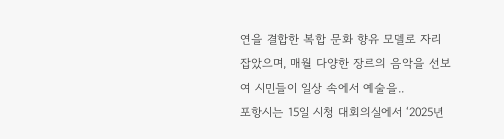연을 결합한 복합 문화 향유 모델로 자리 잡았으며, 매월 다양한 장르의 음악을 선보여 시민들이 일상 속에서 예술을..
포항시는 15일 시청 대회의실에서 ‘2025년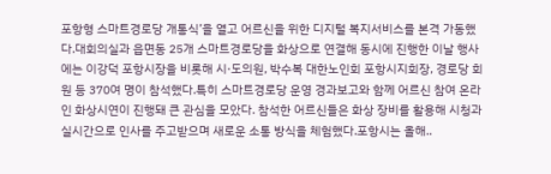포항형 스마트경로당 개통식’을 열고 어르신을 위한 디지털 복지서비스를 본격 가동했다.대회의실과 읍면동 25개 스마트경로당을 화상으로 연결해 동시에 진행한 이날 행사에는 이강덕 포항시장을 비롯해 시·도의원, 박수복 대한노인회 포항시지회장, 경로당 회원 등 370여 명이 참석했다.특히 스마트경로당 운영 경과보고와 함께 어르신 참여 온라인 화상시연이 진행돼 큰 관심을 모았다. 참석한 어르신들은 화상 장비를 활용해 시청과 실시간으로 인사를 주고받으며 새로운 소통 방식을 체험했다.포항시는 올해..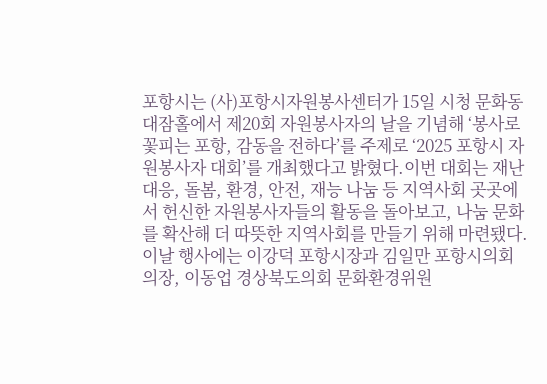포항시는 (사)포항시자원봉사센터가 15일 시청 문화동대잠홀에서 제20회 자원봉사자의 날을 기념해 ‘봉사로 꽃피는 포항, 감동을 전하다’를 주제로 ‘2025 포항시 자원봉사자 대회’를 개최했다고 밝혔다.이번 대회는 재난 대응, 돌봄, 환경, 안전, 재능 나눔 등 지역사회 곳곳에서 헌신한 자원봉사자들의 활동을 돌아보고, 나눔 문화를 확산해 더 따뜻한 지역사회를 만들기 위해 마련됐다.이날 행사에는 이강덕 포항시장과 김일만 포항시의회 의장, 이동업 경상북도의회 문화환경위원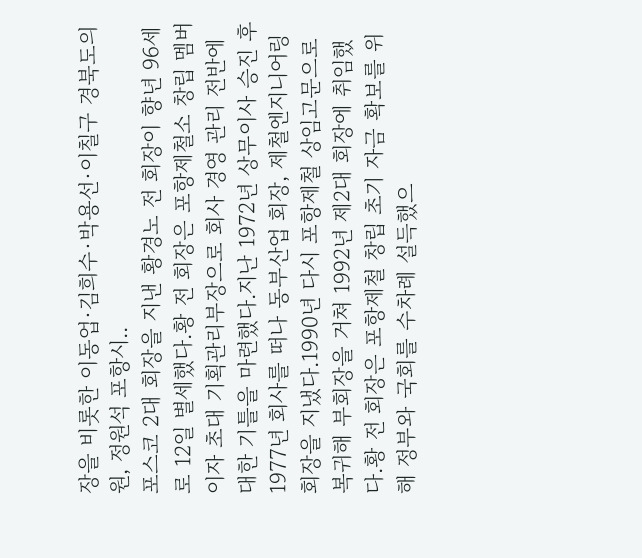장을 비롯한 이동업·김희수·박용선·이칠구 경북도의원, 정원석 포항시..
포스코 2대 회장을 지낸 황경노 전 회장이 향년 96세로 12일 별세했다.황 전 회장은 포항제철소 창립 멤버이자 초대 기획관리부장으로 회사 경영 관리 전반에 대한 기틀을 마련했다.지난 1972년 상무이사 승진 후 1977년 회사를 떠나 동부산업 회장, 제철엔지니어링 회장을 지냈다.1990년 다시 포항제철 상임고문으로 복귀해 부회장을 거쳐 1992년 제2대 회장에 취임했다.황 전 회장은 포항제철 창립 초기 자금 확보를 위해 정부와 국회를 수차례 설득했으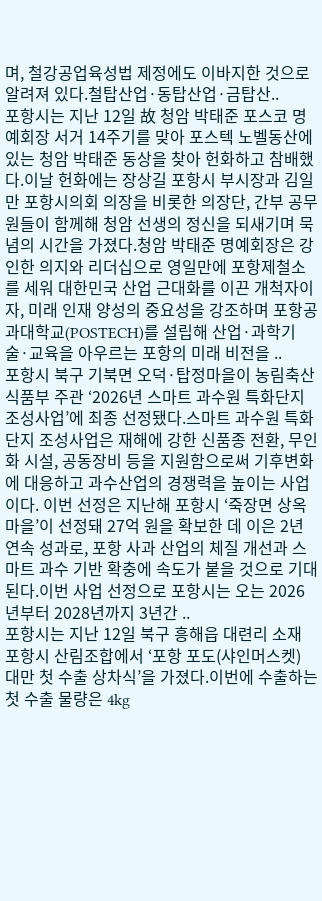며, 철강공업육성법 제정에도 이바지한 것으로 알려져 있다.철탑산업·동탑산업·금탑산..
포항시는 지난 12일 故 청암 박태준 포스코 명예회장 서거 14주기를 맞아 포스텍 노벨동산에 있는 청암 박태준 동상을 찾아 헌화하고 참배했다.이날 헌화에는 장상길 포항시 부시장과 김일만 포항시의회 의장을 비롯한 의장단, 간부 공무원들이 함께해 청암 선생의 정신을 되새기며 묵념의 시간을 가졌다.청암 박태준 명예회장은 강인한 의지와 리더십으로 영일만에 포항제철소를 세워 대한민국 산업 근대화를 이끈 개척자이자, 미래 인재 양성의 중요성을 강조하며 포항공과대학교(POSTECH)를 설립해 산업·과학기술·교육을 아우르는 포항의 미래 비전을 ..
포항시 북구 기북면 오덕·탑정마을이 농림축산식품부 주관 ‘2026년 스마트 과수원 특화단지 조성사업’에 최종 선정됐다.스마트 과수원 특화단지 조성사업은 재해에 강한 신품종 전환, 무인화 시설, 공동장비 등을 지원함으로써 기후변화에 대응하고 과수산업의 경쟁력을 높이는 사업이다. 이번 선정은 지난해 포항시 ‘죽장면 상옥마을’이 선정돼 27억 원을 확보한 데 이은 2년 연속 성과로, 포항 사과 산업의 체질 개선과 스마트 과수 기반 확충에 속도가 붙을 것으로 기대된다.이번 사업 선정으로 포항시는 오는 2026년부터 2028년까지 3년간 ..
포항시는 지난 12일 북구 흥해읍 대련리 소재 포항시 산림조합에서 ‘포항 포도(샤인머스켓) 대만 첫 수출 상차식’을 가졌다.이번에 수출하는 첫 수출 물량은 4kg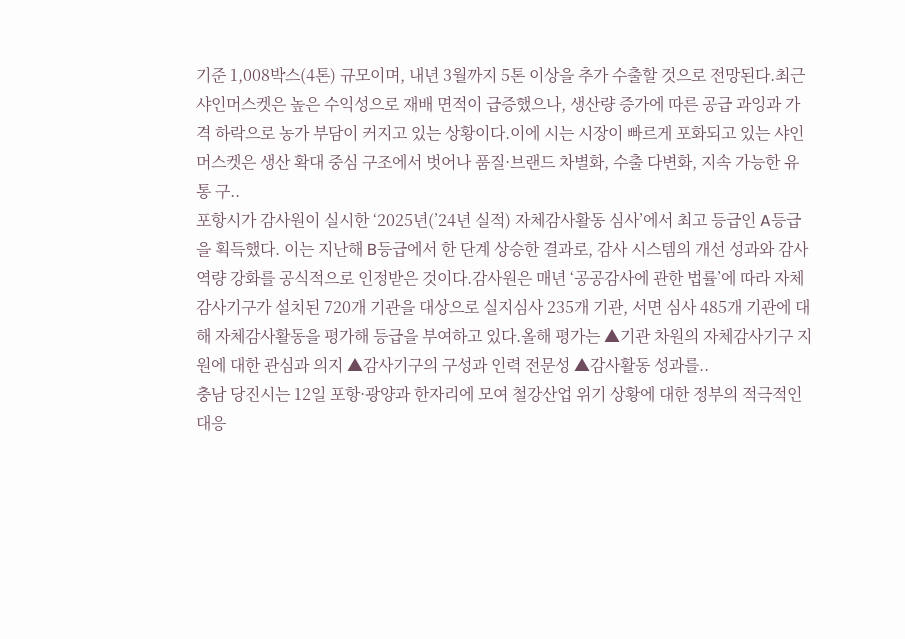기준 1,008박스(4톤) 규모이며, 내년 3월까지 5톤 이상을 추가 수출할 것으로 전망된다.최근 샤인머스켓은 높은 수익성으로 재배 면적이 급증했으나, 생산량 증가에 따른 공급 과잉과 가격 하락으로 농가 부담이 커지고 있는 상황이다.이에 시는 시장이 빠르게 포화되고 있는 샤인머스켓은 생산 확대 중심 구조에서 벗어나 품질·브랜드 차별화, 수출 다변화, 지속 가능한 유통 구..
포항시가 감사원이 실시한 ‘2025년(’24년 실적) 자체감사활동 심사’에서 최고 등급인 A등급을 획득했다. 이는 지난해 B등급에서 한 단계 상승한 결과로, 감사 시스템의 개선 성과와 감사 역량 강화를 공식적으로 인정받은 것이다.감사원은 매년 ‘공공감사에 관한 법률’에 따라 자체감사기구가 설치된 720개 기관을 대상으로 실지심사 235개 기관, 서면 심사 485개 기관에 대해 자체감사활동을 평가해 등급을 부여하고 있다.올해 평가는 ▲기관 차원의 자체감사기구 지원에 대한 관심과 의지 ▲감사기구의 구성과 인력 전문성 ▲감사활동 성과를..
충남 당진시는 12일 포항·광양과 한자리에 모여 철강산업 위기 상황에 대한 정부의 적극적인 대응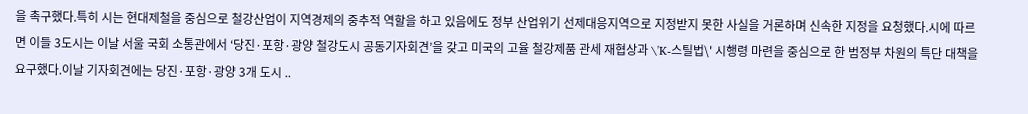을 촉구했다.특히 시는 현대제철을 중심으로 철강산업이 지역경제의 중추적 역할을 하고 있음에도 정부 산업위기 선제대응지역으로 지정받지 못한 사실을 거론하며 신속한 지정을 요청했다.시에 따르면 이들 3도시는 이날 서울 국회 소통관에서 ‘당진·포항·광양 철강도시 공동기자회견’을 갖고 미국의 고율 철강제품 관세 재협상과 \'K-스틸법\' 시행령 마련을 중심으로 한 범정부 차원의 특단 대책을 요구했다.이날 기자회견에는 당진·포항·광양 3개 도시 ..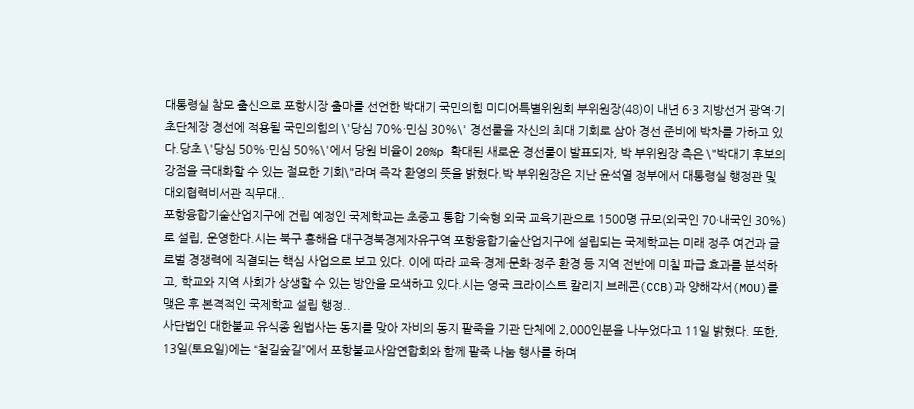대통령실 참모 출신으로 포항시장 출마를 선언한 박대기 국민의힘 미디어특별위원회 부위원장(48)이 내년 6·3 지방선거 광역·기초단체장 경선에 적용될 국민의힘의 \'당심 70%·민심 30%\' 경선룰을 자신의 최대 기회로 삼아 경선 준비에 박차를 가하고 있다.당초 \'당심 50%·민심 50%\'에서 당원 비율이 20%p 확대된 새로운 경선룰이 발표되자, 박 부위원장 측은 \"박대기 후보의 강점을 극대화할 수 있는 절묘한 기회\"라며 즉각 환영의 뜻을 밝혔다.박 부위원장은 지난 윤석열 정부에서 대통령실 행정관 및 대외협력비서관 직무대..
포항융합기술산업지구에 건립 예정인 국제학교는 초중고 통합 기숙형 외국 교육기관으로 1500명 규모(외국인 70·내국인 30%)로 설립, 운영한다.시는 북구 흥해읍 대구경북경제자유구역 포항융합기술산업지구에 설립되는 국제학교는 미래 정주 여건과 글로벌 경쟁력에 직결되는 핵심 사업으로 보고 있다. 이에 따라 교육·경제·문화·정주 환경 등 지역 전반에 미칠 파급 효과를 분석하고, 학교와 지역 사회가 상생할 수 있는 방안을 모색하고 있다.시는 영국 크라이스트 칼리지 브레콘(CCB)과 양해각서(MOU)를 맺은 후 본격적인 국제학교 설립 행정..
사단법인 대한불교 유식종 원법사는 동지를 맞아 자비의 동지 팥죽을 기관 단체에 2,000인분을 나누었다고 11일 밝혔다. 또한, 13일(토요일)에는 “철길숲길”에서 포항불교사암연합회와 함께 팥죽 나눔 행사를 하며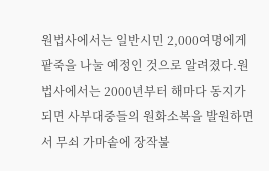원법사에서는 일반시민 2,000여명에게 팥죽을 나눌 예정인 것으로 알려졌다.원법사에서는 2000년부터 해마다 동지가 되면 사부대중들의 원화소복을 발원하면서 무쇠 가마솥에 장작불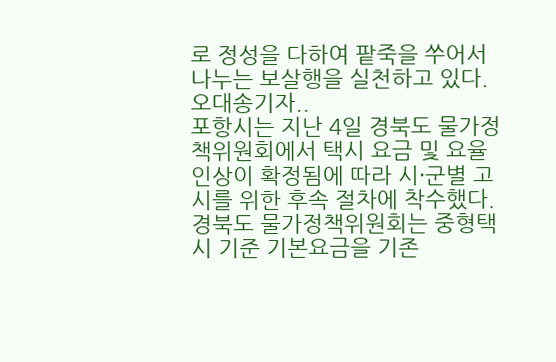로 정성을 다하여 팥죽을 쑤어서 나누는 보살행을 실천하고 있다.오대송기자..
포항시는 지난 4일 경북도 물가정책위원회에서 택시 요금 및 요율 인상이 확정됨에 따라 시·군별 고시를 위한 후속 절차에 착수했다.경북도 물가정책위원회는 중형택시 기준 기본요금을 기존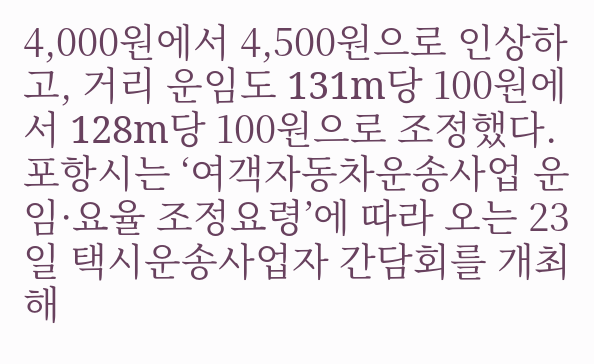4,000원에서 4,500원으로 인상하고, 거리 운임도 131m당 100원에서 128m당 100원으로 조정했다.포항시는 ‘여객자동차운송사업 운임·요율 조정요령’에 따라 오는 23일 택시운송사업자 간담회를 개최해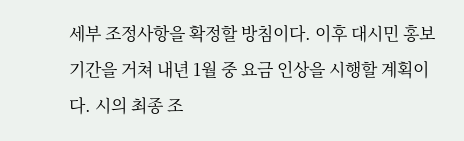세부 조정사항을 확정할 방침이다. 이후 대시민 홍보 기간을 거쳐 내년 1월 중 요금 인상을 시행할 계획이다. 시의 최종 조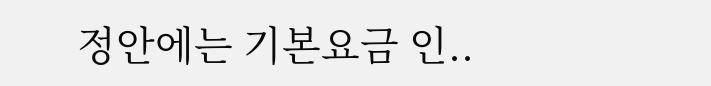정안에는 기본요금 인..